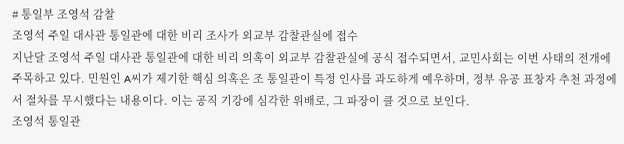# 통일부 조영석 감찰
조영석 주일 대사관 통일관에 대한 비리 조사가 외교부 감찰관실에 접수
지난달 조영석 주일 대사관 통일관에 대한 비리 의혹이 외교부 감찰관실에 공식 접수되면서, 교민사회는 이번 사태의 전개에 주목하고 있다. 민원인 A씨가 제기한 핵심 의혹은 조 통일관이 특정 인사를 과도하게 예우하며, 정부 유공 표창자 추천 과정에서 절차를 무시했다는 내용이다. 이는 공직 기강에 심각한 위배로, 그 파장이 클 것으로 보인다.
조영석 통일관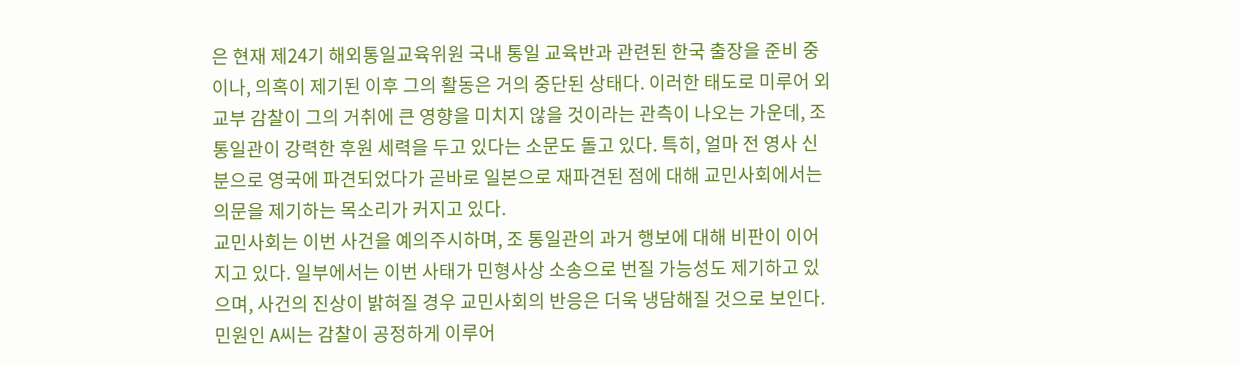은 현재 제24기 해외통일교육위원 국내 통일 교육반과 관련된 한국 출장을 준비 중이나, 의혹이 제기된 이후 그의 활동은 거의 중단된 상태다. 이러한 태도로 미루어 외교부 감찰이 그의 거취에 큰 영향을 미치지 않을 것이라는 관측이 나오는 가운데, 조 통일관이 강력한 후원 세력을 두고 있다는 소문도 돌고 있다. 특히, 얼마 전 영사 신분으로 영국에 파견되었다가 곧바로 일본으로 재파견된 점에 대해 교민사회에서는 의문을 제기하는 목소리가 커지고 있다.
교민사회는 이번 사건을 예의주시하며, 조 통일관의 과거 행보에 대해 비판이 이어지고 있다. 일부에서는 이번 사태가 민형사상 소송으로 번질 가능성도 제기하고 있으며, 사건의 진상이 밝혀질 경우 교민사회의 반응은 더욱 냉담해질 것으로 보인다. 민원인 A씨는 감찰이 공정하게 이루어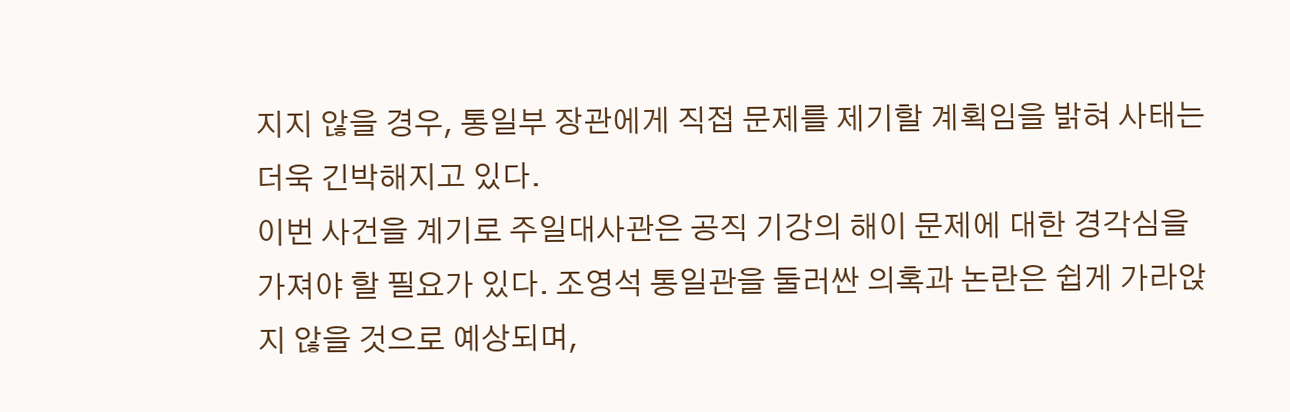지지 않을 경우, 통일부 장관에게 직접 문제를 제기할 계획임을 밝혀 사태는 더욱 긴박해지고 있다.
이번 사건을 계기로 주일대사관은 공직 기강의 해이 문제에 대한 경각심을 가져야 할 필요가 있다. 조영석 통일관을 둘러싼 의혹과 논란은 쉽게 가라앉지 않을 것으로 예상되며,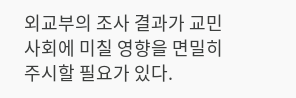외교부의 조사 결과가 교민사회에 미칠 영향을 면밀히 주시할 필요가 있다.